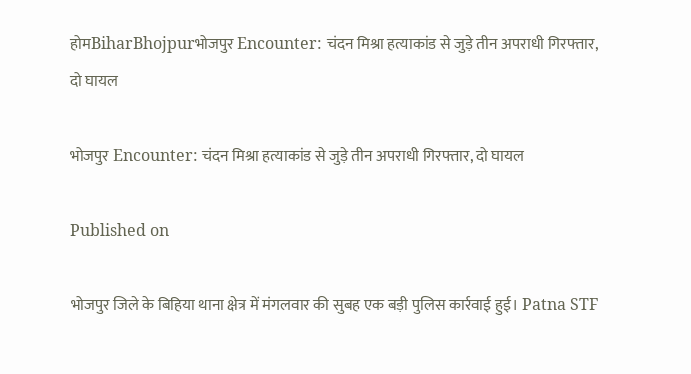होमBiharBhojpurभोजपुर Encounter: चंदन मिश्रा हत्याकांड से जुड़े तीन अपराधी गिरफ्तार, दो घायल

भोजपुर Encounter: चंदन मिश्रा हत्याकांड से जुड़े तीन अपराधी गिरफ्तार, दो घायल

Published on

भोजपुर जिले के बिहिया थाना क्षेत्र में मंगलवार की सुबह एक बड़ी पुलिस कार्रवाई हुई। Patna STF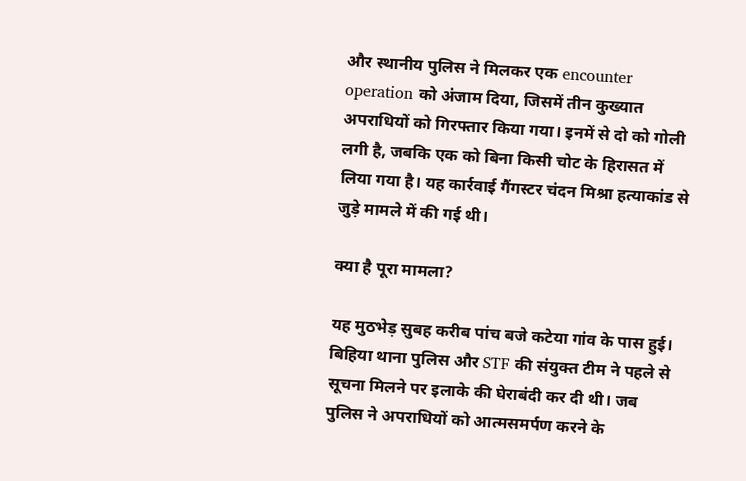और स्थानीय पुलिस ने मिलकर एक encounter operation को अंजाम दिया, जिसमें तीन कुख्यात अपराधियों को गिरफ्तार किया गया। इनमें से दो को गोली लगी है, जबकि एक को बिना किसी चोट के हिरासत में लिया गया है। यह कार्रवाई गैंगस्टर चंदन मिश्रा हत्याकांड से जुड़े मामले में की गई थी।

क्या है पूरा मामला?

यह मुठभेड़ सुबह करीब पांच बजे कटेया गांव के पास हुई। बिहिया थाना पुलिस और STF की संयुक्त टीम ने पहले से सूचना मिलने पर इलाके की घेराबंदी कर दी थी। जब पुलिस ने अपराधियों को आत्मसमर्पण करने के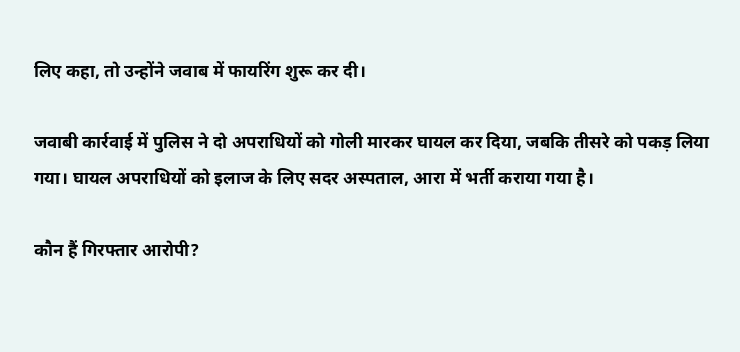लिए कहा, तो उन्होंने जवाब में फायरिंग शुरू कर दी।

जवाबी कार्रवाई में पुलिस ने दो अपराधियों को गोली मारकर घायल कर दिया, जबकि तीसरे को पकड़ लिया गया। घायल अपराधियों को इलाज के लिए सदर अस्पताल, आरा में भर्ती कराया गया है।

कौन हैं गिरफ्तार आरोपी?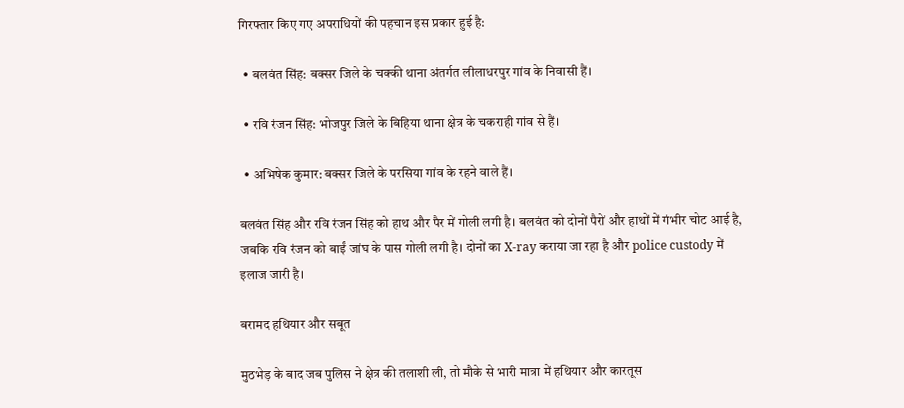गिरफ्तार किए गए अपराधियों की पहचान इस प्रकार हुई है:

  • बलवंत सिंह: बक्सर जिले के चक्की थाना अंतर्गत लीलाधरपुर गांव के निवासी हैं।

  • रवि रंजन सिंह: भोजपुर जिले के बिहिया थाना क्षेत्र के चकराही गांव से हैं।

  • अभिषेक कुमार: बक्सर जिले के परसिया गांव के रहने वाले हैं।

बलवंत सिंह और रवि रंजन सिंह को हाथ और पैर में गोली लगी है। बलवंत को दोनों पैरों और हाथों में गंभीर चोट आई है, जबकि रवि रंजन को बाईं जांघ के पास गोली लगी है। दोनों का X-ray कराया जा रहा है और police custody में इलाज जारी है।

बरामद हथियार और सबूत

मुठभेड़ के बाद जब पुलिस ने क्षेत्र की तलाशी ली, तो मौके से भारी मात्रा में हथियार और कारतूस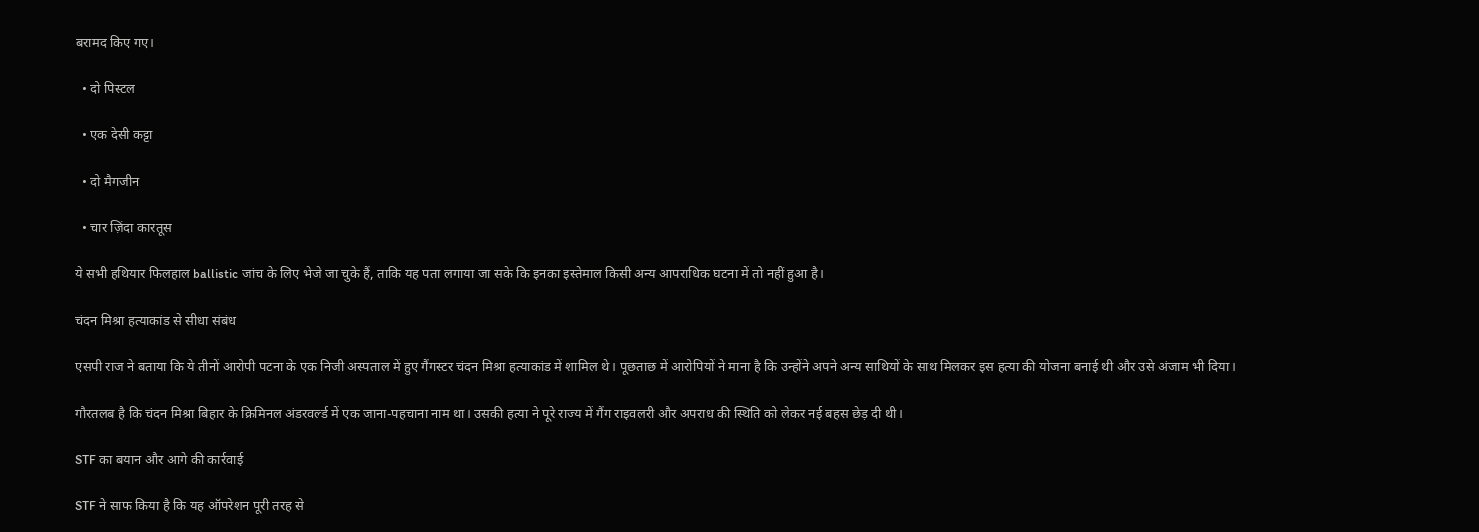बरामद किए गए।

  • दो पिस्टल

  • एक देसी कट्टा

  • दो मैगजीन

  • चार ज़िंदा कारतूस

ये सभी हथियार फिलहाल ballistic जांच के लिए भेजे जा चुके हैं, ताकि यह पता लगाया जा सके कि इनका इस्तेमाल किसी अन्य आपराधिक घटना में तो नहीं हुआ है।

चंदन मिश्रा हत्याकांड से सीधा संबंध

एसपी राज ने बताया कि ये तीनों आरोपी पटना के एक निजी अस्पताल में हुए गैंगस्टर चंदन मिश्रा हत्याकांड में शामिल थे। पूछताछ में आरोपियों ने माना है कि उन्होंने अपने अन्य साथियों के साथ मिलकर इस हत्या की योजना बनाई थी और उसे अंजाम भी दिया।

गौरतलब है कि चंदन मिश्रा बिहार के क्रिमिनल अंडरवर्ल्ड में एक जाना-पहचाना नाम था। उसकी हत्या ने पूरे राज्य में गैंग राइवलरी और अपराध की स्थिति को लेकर नई बहस छेड़ दी थी।

STF का बयान और आगे की कार्रवाई

STF ने साफ किया है कि यह ऑपरेशन पूरी तरह से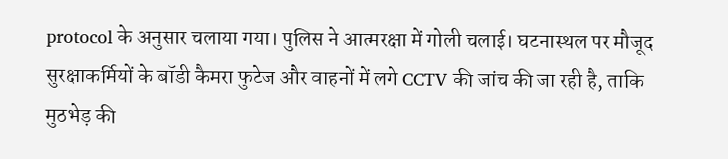protocol के अनुसार चलाया गया। पुलिस ने आत्मरक्षा में गोली चलाई। घटनास्थल पर मौजूद सुरक्षाकर्मियों के बॉडी कैमरा फुटेज और वाहनों में लगे CCTV की जांच की जा रही है, ताकि मुठभेड़ की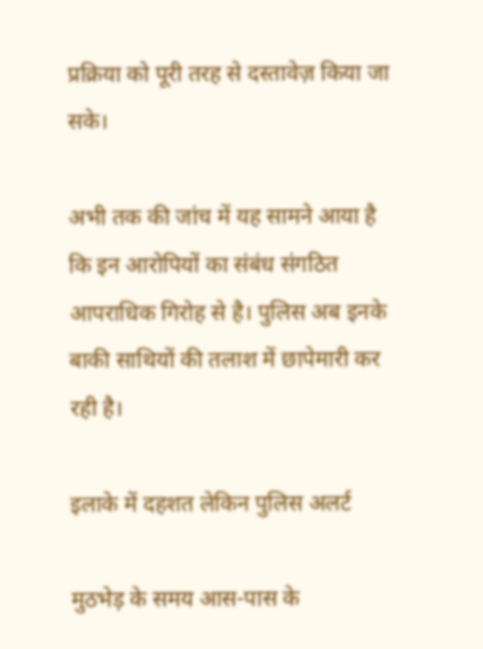प्रक्रिया को पूरी तरह से दस्तावेज़ किया जा सके।

अभी तक की जांच में यह सामने आया है कि इन आरोपियों का संबंध संगठित आपराधिक गिरोह से है। पुलिस अब इनके बाकी साथियों की तलाश में छापेमारी कर रही है।

इलाके में दहशत लेकिन पुलिस अलर्ट

मुठभेड़ के समय आस-पास के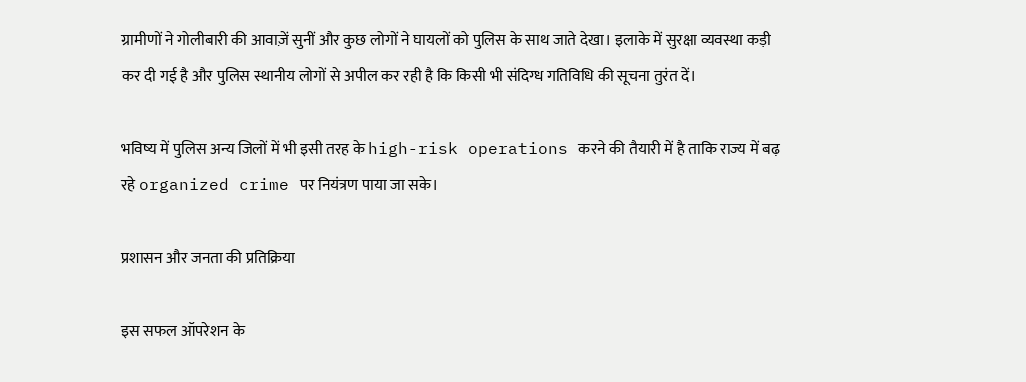ग्रामीणों ने गोलीबारी की आवाज़ें सुनीं और कुछ लोगों ने घायलों को पुलिस के साथ जाते देखा। इलाके में सुरक्षा व्यवस्था कड़ी कर दी गई है और पुलिस स्थानीय लोगों से अपील कर रही है कि किसी भी संदिग्ध गतिविधि की सूचना तुरंत दें।

भविष्य में पुलिस अन्य जिलों में भी इसी तरह के high-risk operations करने की तैयारी में है ताकि राज्य में बढ़ रहे organized crime पर नियंत्रण पाया जा सके।

प्रशासन और जनता की प्रतिक्रिया

इस सफल ऑपरेशन के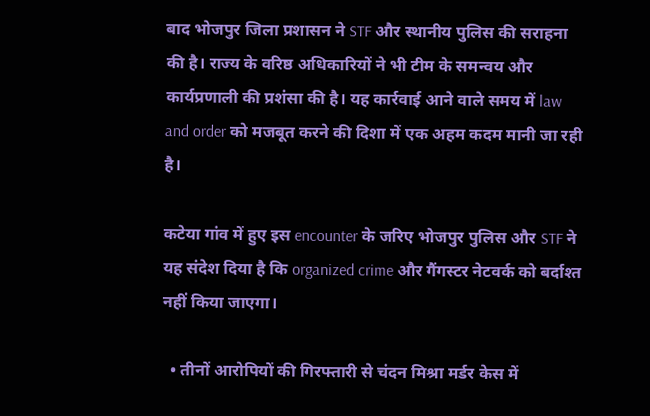बाद भोजपुर जिला प्रशासन ने STF और स्थानीय पुलिस की सराहना की है। राज्य के वरिष्ठ अधिकारियों ने भी टीम के समन्वय और कार्यप्रणाली की प्रशंसा की है। यह कार्रवाई आने वाले समय में law and order को मजबूत करने की दिशा में एक अहम कदम मानी जा रही है।

कटेया गांव में हुए इस encounter के जरिए भोजपुर पुलिस और STF ने यह संदेश दिया है कि organized crime और गैंगस्टर नेटवर्क को बर्दाश्त नहीं किया जाएगा।

  • तीनों आरोपियों की गिरफ्तारी से चंदन मिश्रा मर्डर केस में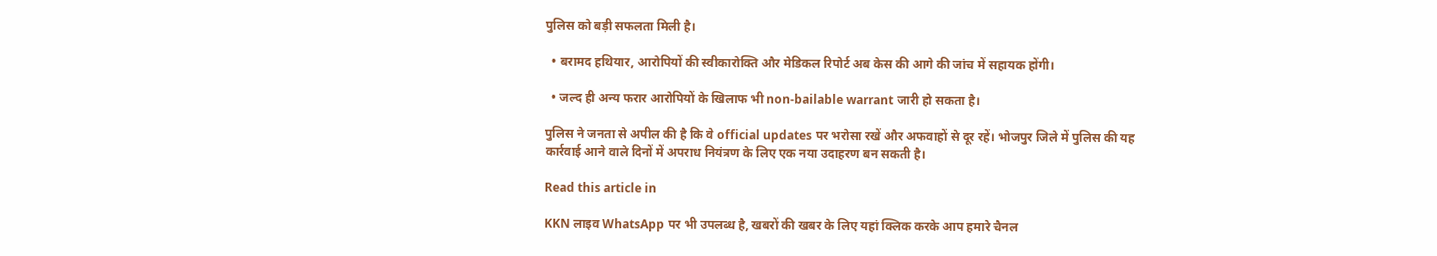पुलिस को बड़ी सफलता मिली है।

  • बरामद हथियार, आरोपियों की स्वीकारोक्ति और मेडिकल रिपोर्ट अब केस की आगे की जांच में सहायक होंगी।

  • जल्द ही अन्य फरार आरोपियों के खिलाफ भी non-bailable warrant जारी हो सकता है।

पुलिस ने जनता से अपील की है कि वे official updates पर भरोसा रखें और अफवाहों से दूर रहें। भोजपुर जिले में पुलिस की यह कार्रवाई आने वाले दिनों में अपराध नियंत्रण के लिए एक नया उदाहरण बन सकती है।

Read this article in

KKN लाइव WhatsApp पर भी उपलब्ध है, खबरों की खबर के लिए यहां क्लिक करके आप हमारे चैनल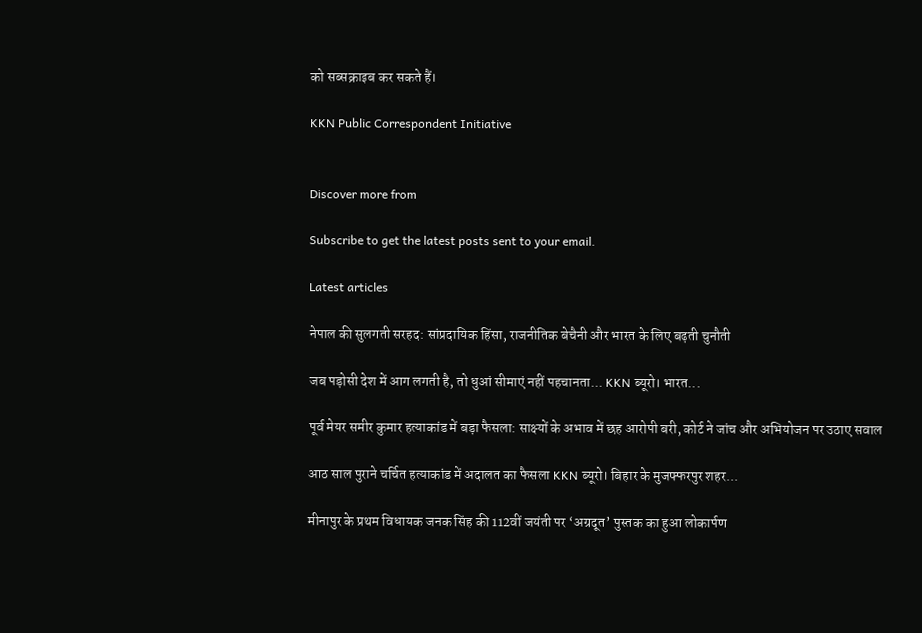को सब्सक्राइब कर सकते हैं।

KKN Public Correspondent Initiative


Discover more from

Subscribe to get the latest posts sent to your email.

Latest articles

नेपाल की सुलगती सरहद: सांप्रदायिक हिंसा, राजनीतिक बेचैनी और भारत के लिए बढ़ती चुनौती

जब पड़ोसी देश में आग लगती है, तो धुआं सीमाएं नहीं पहचानता... KKN ब्यूरो। भारत...

पूर्व मेयर समीर कुमार हत्याकांड में बड़ा फैसला: साक्ष्यों के अभाव में छह आरोपी बरी, कोर्ट ने जांच और अभियोजन पर उठाए सवाल

आठ साल पुराने चर्चित हत्याकांड में अदालत का फैसला KKN ब्यूरो। बिहार के मुजफ्फरपुर शहर...

मीनापुर के प्रथम विधायक जनक सिंह की 112वीं जयंती पर ‘अग्रदूत’ पुस्तक का हुआ लोकार्पण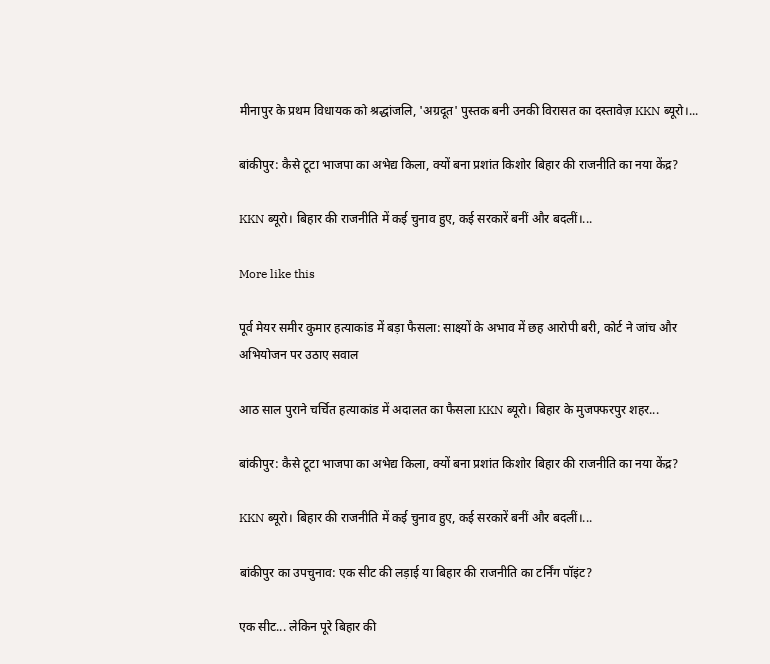मीनापुर के प्रथम विधायक को श्रद्धांजलि, 'अग्रदूत' पुस्तक बनी उनकी विरासत का दस्तावेज़ KKN ब्यूरो।...

बांकीपुर: कैसे टूटा भाजपा का अभेद्य किला, क्यों बना प्रशांत किशोर बिहार की राजनीति का नया केंद्र?

KKN ब्यूरो। बिहार की राजनीति में कई चुनाव हुए, कई सरकारें बनीं और बदलीं।...

More like this

पूर्व मेयर समीर कुमार हत्याकांड में बड़ा फैसला: साक्ष्यों के अभाव में छह आरोपी बरी, कोर्ट ने जांच और अभियोजन पर उठाए सवाल

आठ साल पुराने चर्चित हत्याकांड में अदालत का फैसला KKN ब्यूरो। बिहार के मुजफ्फरपुर शहर...

बांकीपुर: कैसे टूटा भाजपा का अभेद्य किला, क्यों बना प्रशांत किशोर बिहार की राजनीति का नया केंद्र?

KKN ब्यूरो। बिहार की राजनीति में कई चुनाव हुए, कई सरकारें बनीं और बदलीं।...

बांकीपुर का उपचुनाव: एक सीट की लड़ाई या बिहार की राजनीति का टर्निंग पॉइंट?

एक सीट... लेकिन पूरे बिहार की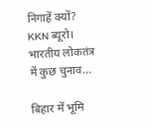निगाहें क्यों? KKN ब्यूरो। भारतीय लोकतंत्र में कुछ चुनाव...

बिहार में भूमि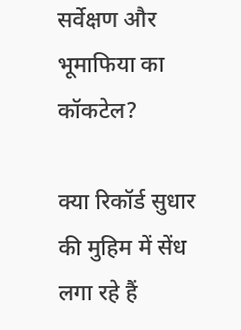सर्वेक्षण और भूमाफिया का कॉकटेल?

क्या रिकॉर्ड सुधार की मुहिम में सेंध लगा रहे हैं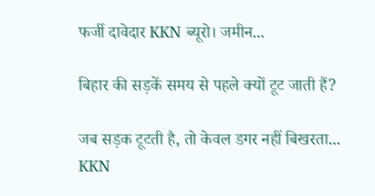फर्जी दावेदार KKN ब्यूरो। जमीन...

बिहार की सड़कें समय से पहले क्यों टूट जाती हैं?

जब सड़क टूटती है, तो केवल डगर नहीं बिखरता... KKN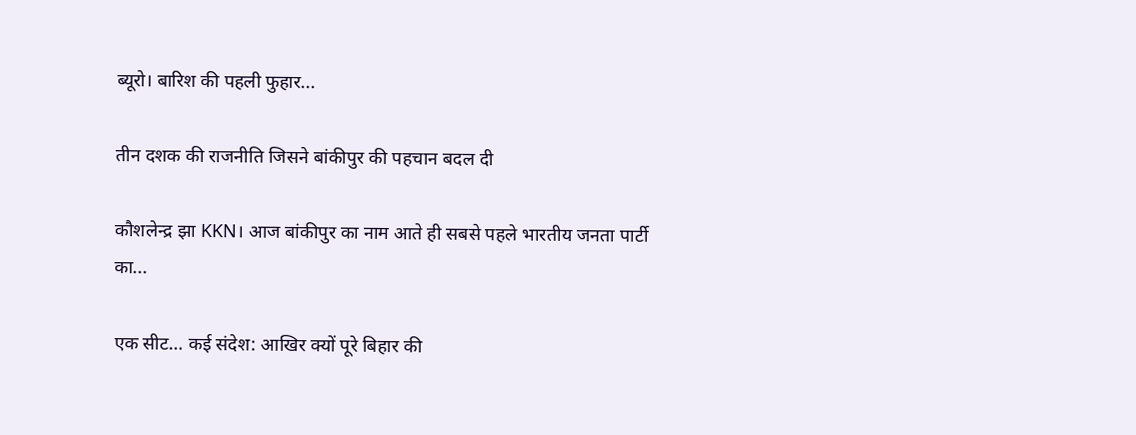ब्यूरो। बारिश की पहली फुहार...

तीन दशक की राजनीति जिसने बांकीपुर की पहचान बदल दी

कौशलेन्द्र झा KKN। आज बांकीपुर का नाम आते ही सबसे पहले भारतीय जनता पार्टी का...

एक सीट… कई संदेश: आखिर क्यों पूरे बिहार की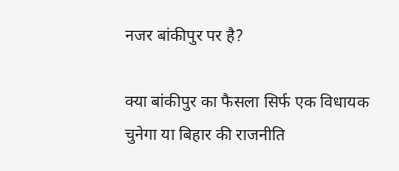नजर बांकीपुर पर है?

क्या बांकीपुर का फैसला सिर्फ एक विधायक चुनेगा या बिहार की राजनीति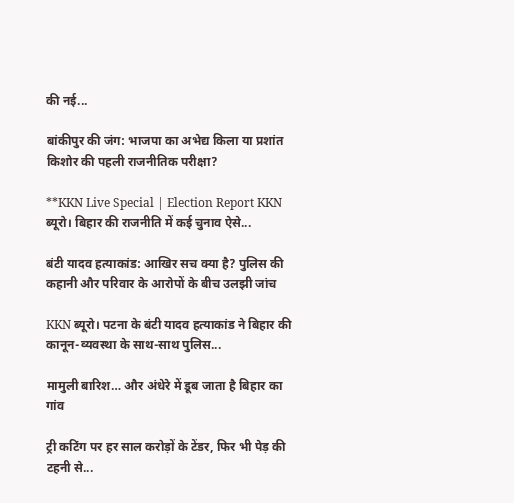की नई...

बांकीपुर की जंग: भाजपा का अभेद्य किला या प्रशांत किशोर की पहली राजनीतिक परीक्षा?

**KKN Live Special | Election Report KKN ब्यूरो। बिहार की राजनीति में कई चुनाव ऐसे...

बंटी यादव हत्याकांड: आखिर सच क्या है? पुलिस की कहानी और परिवार के आरोपों के बीच उलझी जांच

KKN ब्यूरो। पटना के बंटी यादव हत्याकांड ने बिहार की कानून-व्यवस्था के साथ-साथ पुलिस...

मामुली बारिश… और अंधेरे में डूब जाता है बिहार का गांव

ट्री कटिंग पर हर साल करोड़ों के टेंडर, फिर भी पेड़ की टहनी से...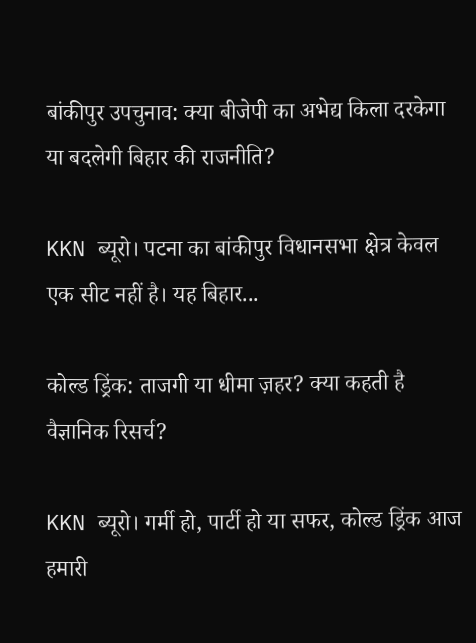बांकीपुर उपचुनाव: क्या बीजेपी का अभेद्य किला दरकेगा या बदलेगी बिहार की राजनीति?

KKN ब्यूरो। पटना का बांकीपुर विधानसभा क्षेत्र केवल एक सीट नहीं है। यह बिहार...

कोल्ड ड्रिंक: ताजगी या धीमा ज़हर? क्या कहती है वैज्ञानिक रिसर्च?

KKN ब्यूरो। गर्मी हो, पार्टी हो या सफर, कोल्ड ड्रिंक आज हमारी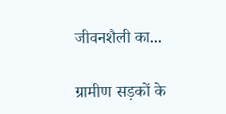जीवनशैली का...

ग्रामीण सड़कों के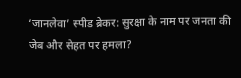‘जानलेवा’ स्पीड ब्रेकर: सुरक्षा के नाम पर जनता की जेब और सेहत पर हमला?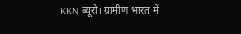KKN ब्यूरो। ग्रामीण भारत में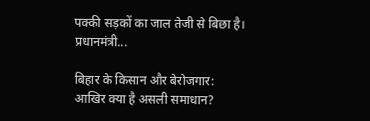पक्की सड़कों का जाल तेजी से बिछा है। प्रधानमंत्री...

बिहार के किसान और बेरोजगार: आखिर क्या है असली समाधान?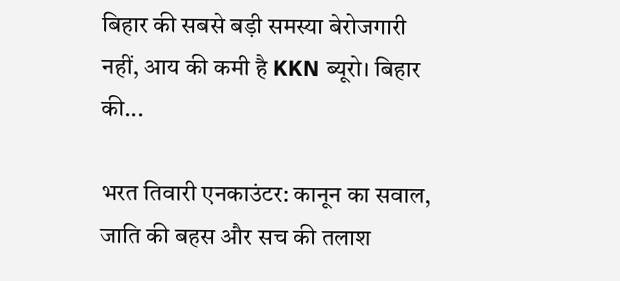बिहार की सबसे बड़ी समस्या बेरोजगारी नहीं, आय की कमी है KKN ब्यूरो। बिहार की...

भरत तिवारी एनकाउंटर: कानून का सवाल, जाति की बहस और सच की तलाश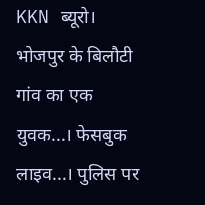KKN ब्यूरो। भोजपुर के बिलौटी गांव का एक युवक...। फेसबुक लाइव...। पुलिस पर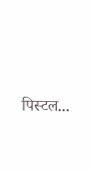पिस्टल...